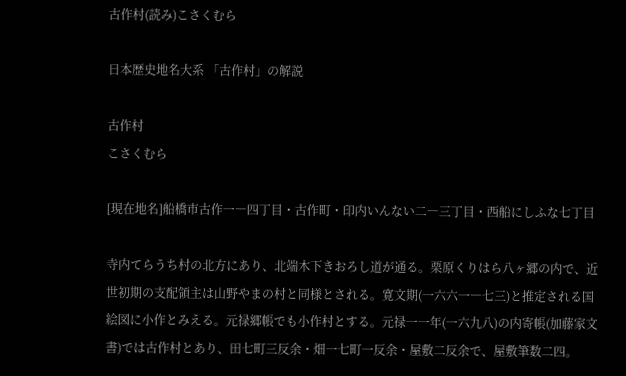古作村(読み)こさくむら

日本歴史地名大系 「古作村」の解説

古作村
こさくむら

[現在地名]船橋市古作一―四丁目・古作町・印内いんない二―三丁目・西船にしふな七丁目

寺内てらうち村の北方にあり、北端木下きおろし道が通る。栗原くりはら八ヶ郷の内で、近世初期の支配領主は山野やまの村と同様とされる。寛文期(一六六一―七三)と推定される国絵図に小作とみえる。元禄郷帳でも小作村とする。元禄一一年(一六九八)の内寄帳(加藤家文書)では古作村とあり、田七町三反余・畑一七町一反余・屋敷二反余で、屋敷筆数二四。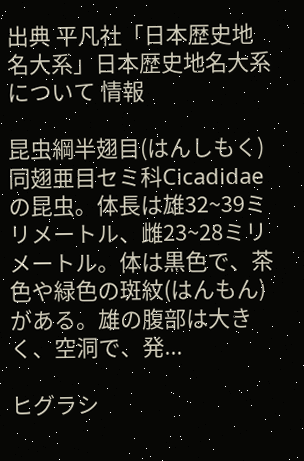出典 平凡社「日本歴史地名大系」日本歴史地名大系について 情報

昆虫綱半翅目(はんしもく)同翅亜目セミ科Cicadidaeの昆虫。体長は雄32~39ミリメートル、雌23~28ミリメートル。体は黒色で、茶色や緑色の斑紋(はんもん)がある。雄の腹部は大きく、空洞で、発...

ヒグラシ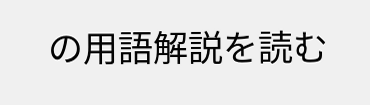の用語解説を読む